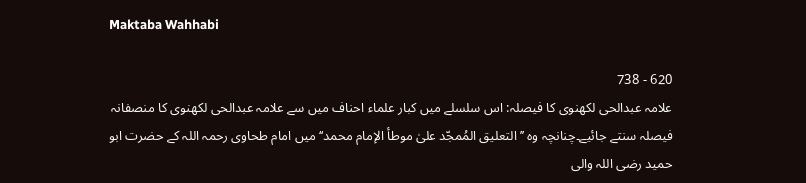Maktaba Wahhabi

620 - 738
علامہ عبدالحی لکھنوی کا فیصلہ: اس سلسلے میں کبار علماء احناف میں سے علامہ عبدالحی لکھنوی کا منصفانہ فیصلہ سنتے جائیے۔چنانچہ وہ ’’التعلیق المُمجّد علیٰ موطأ الإمام محمد‘‘ میں امام طحاوی رحمہ اللہ کے حضرت ابو حمید رضی اللہ والی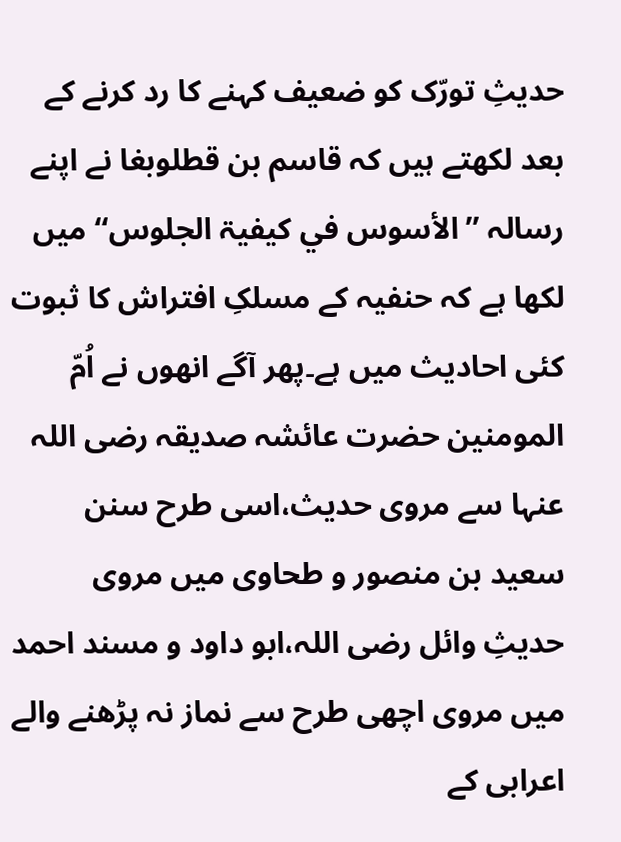حدیثِ تورّک کو ضعیف کہنے کا رد کرنے کے بعد لکھتے ہیں کہ قاسم بن قطلوبغا نے اپنے رسالہ ’’الأسوس في کیفیۃ الجلوس‘‘ میں لکھا ہے کہ حنفیہ کے مسلکِ افتراش کا ثبوت کئی احادیث میں ہے۔پھر آگے انھوں نے اُمّ المومنین حضرت عائشہ صدیقہ رضی اللہ عنہا سے مروی حدیث،اسی طرح سنن سعید بن منصور و طحاوی میں مروی حدیثِ وائل رضی اللہ،ابو داود و مسند احمد میں مروی اچھی طرح سے نماز نہ پڑھنے والے اعرابی کے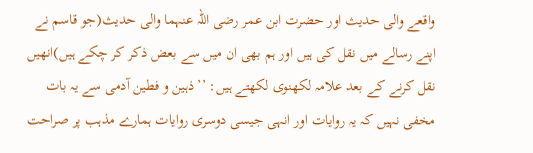واقعے والی حدیث اور حضرت ابن عمر رضی اللہ عنہما والی حدیث(جو قاسم نے اپنے رسالے میں نقل کی ہیں اور ہم بھی ان میں سے بعض ذکر کر چکے ہیں)انھیں نقل کرنے کے بعد علامہ لکھنوی لکھتے ہیں: ’’ذہین و فطین آدمی سے یہ بات مخفی نہیں کہ یہ روایات اور انہی جیسی دوسری روایات ہمارے مذہب پر صراحت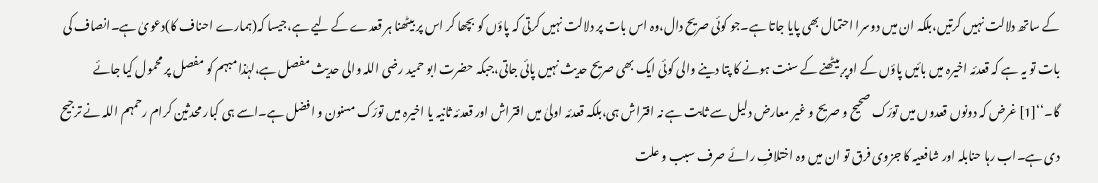کے ساتھ دلالت نہیں کرتیں،بلکہ ان میں دوسرا احتمال بھی پایا جاتا ہے۔جو کوئی صریح دال،وہ اس بات پر دلالت نہیں کرتی کہ پاؤں کو بچھا کر اس پر بیٹھنا ہر قعدے کے لیے ہے،جیسا کہ(ہمارے احناف کا)دعویٰ ہے۔انصاف کی بات تو یہ ہے کہ قعدئہ اخیرہ میں بائیں پاؤں کے اوپر بیٹھنے کے سنت ہونے کا پتا دینے والی کوئی ایک بھی صریح حدیث نہیں پائی جاتی،جبکہ حضرت ابو حمید رضی اللہ والی حدیث مفصل ہے،لہٰذا مبہم کو مفصل پر محمول کیا جائے گا۔‘‘[1] غرض کہ دونوں قعدوں میں تورّک صحیح و صریح و غیر معارض دلیل سے ثابت ہے نہ افتراش ہی،بلکہ قعدئہ اولیٰ میں افتراش اور قعدئہ ثانیہ یا اخیرہ میں تورّک مسنون و افضل ہے۔اسے ہی کبار محدثین کرام رحمہم اللہ نے ترجیح دی ہے۔اب رہا حنابلہ اور شافعیہ کا جزوی فرق تو ان میں وہ اختلافِ رائے صرف سبب و علت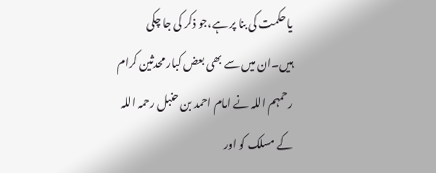یا حکمت کی بنا پر ہے،جو ذکر کی جا چکی ہیں۔ان میں سے بھی بعض کبار محدثین کرام رحمہم اللہ نے امام احمد بن حنبل رحمہ اللہ کے مسلک کو اور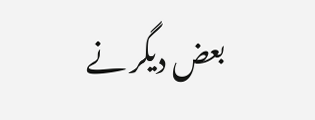بعض دیگر نے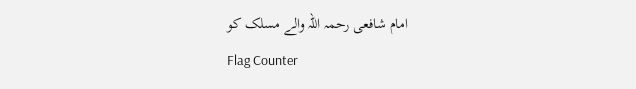امام شافعی رحمہ اللہ والے مسلک کو
Flag Counter